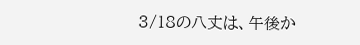3/18の八丈は、午後か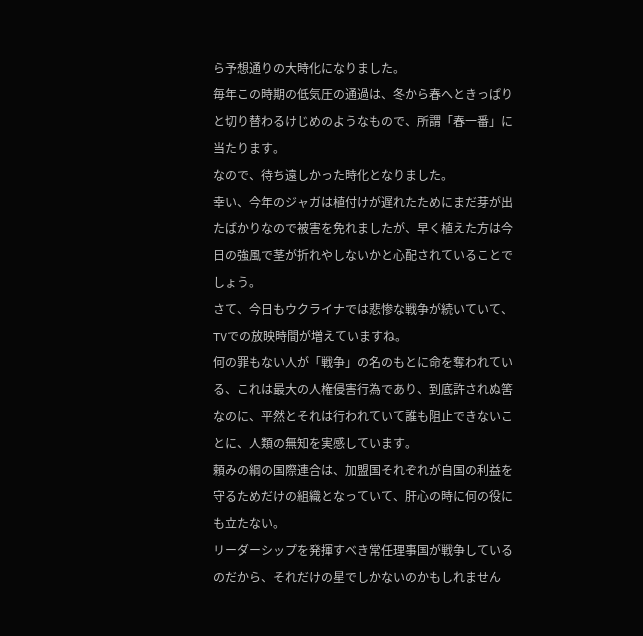ら予想通りの大時化になりました。
毎年この時期の低気圧の通過は、冬から春へときっぱりと切り替わるけじめのようなもので、所謂「春一番」に当たります。
なので、待ち遠しかった時化となりました。
幸い、今年のジャガは植付けが遅れたためにまだ芽が出たばかりなので被害を免れましたが、早く植えた方は今日の強風で茎が折れやしないかと心配されていることでしょう。
さて、今日もウクライナでは悲惨な戦争が続いていて、TVでの放映時間が増えていますね。
何の罪もない人が「戦争」の名のもとに命を奪われている、これは最大の人権侵害行為であり、到底許されぬ筈なのに、平然とそれは行われていて誰も阻止できないことに、人類の無知を実感しています。
頼みの綱の国際連合は、加盟国それぞれが自国の利益を守るためだけの組織となっていて、肝心の時に何の役にも立たない。
リーダーシップを発揮すべき常任理事国が戦争しているのだから、それだけの星でしかないのかもしれません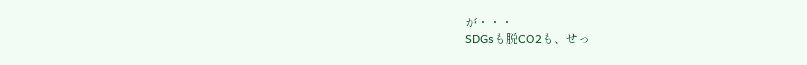が・・・
SDGsも脱CO2も、せっ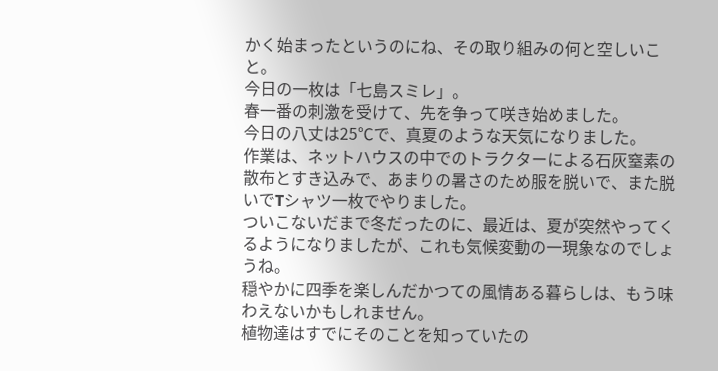かく始まったというのにね、その取り組みの何と空しいこと。
今日の一枚は「七島スミレ」。
春一番の刺激を受けて、先を争って咲き始めました。
今日の八丈は25℃で、真夏のような天気になりました。
作業は、ネットハウスの中でのトラクターによる石灰窒素の散布とすき込みで、あまりの暑さのため服を脱いで、また脱いでTシャツ一枚でやりました。
ついこないだまで冬だったのに、最近は、夏が突然やってくるようになりましたが、これも気候変動の一現象なのでしょうね。
穏やかに四季を楽しんだかつての風情ある暮らしは、もう味わえないかもしれません。
植物達はすでにそのことを知っていたの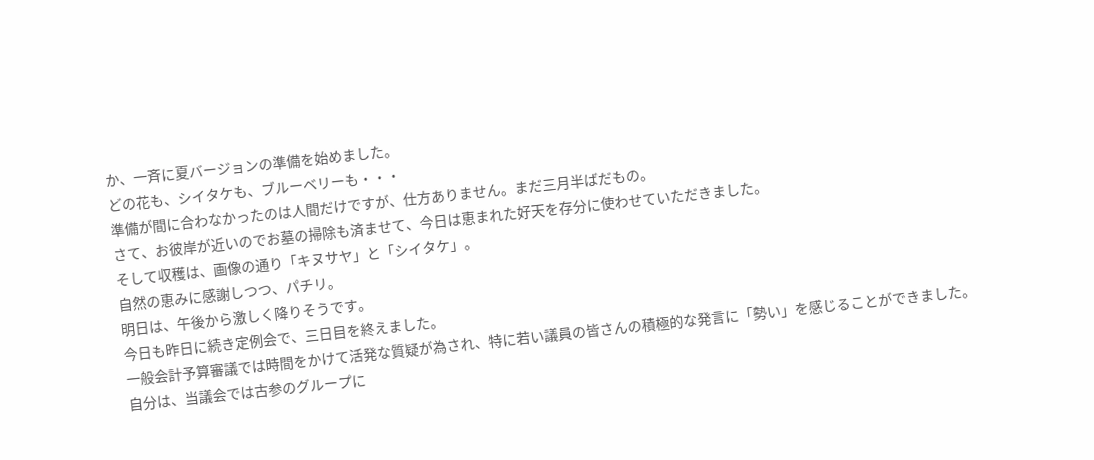か、一斉に夏バージョンの準備を始めました。
どの花も、シイタケも、ブルーベリーも・・・
準備が間に合わなかったのは人間だけですが、仕方ありません。まだ三月半ばだもの。
さて、お彼岸が近いのでお墓の掃除も済ませて、今日は恵まれた好天を存分に使わせていただきました。
そして収穫は、画像の通り「キヌサヤ」と「シイタケ」。
自然の恵みに感謝しつつ、パチリ。
明日は、午後から激しく降りそうです。
今日も昨日に続き定例会で、三日目を終えました。
一般会計予算審議では時間をかけて活発な質疑が為され、特に若い議員の皆さんの積極的な発言に「勢い」を感じることができました。
自分は、当議会では古参のグループに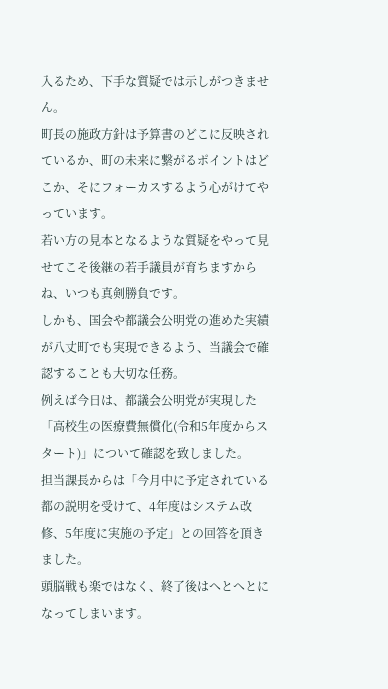入るため、下手な質疑では示しがつきません。
町長の施政方針は予算書のどこに反映されているか、町の未来に繋がるポイントはどこか、そにフォーカスするよう心がけてやっています。
若い方の見本となるような質疑をやって見せてこそ後継の若手議員が育ちますからね、いつも真剣勝負です。
しかも、国会や都議会公明党の進めた実績が八丈町でも実現できるよう、当議会で確認することも大切な任務。
例えば今日は、都議会公明党が実現した「高校生の医療費無償化(令和5年度からスタート)」について確認を致しました。
担当課長からは「今月中に予定されている都の説明を受けて、4年度はシステム改修、5年度に実施の予定」との回答を頂きました。
頭脳戦も楽ではなく、終了後はへとへとになってしまいます。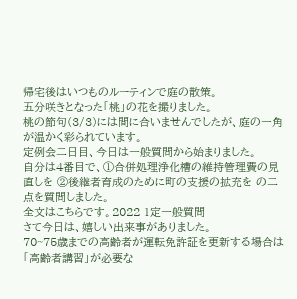帰宅後はいつものルーティンで庭の散策。
五分咲きとなった「桃」の花を撮りました。
桃の節句(3/3)には間に合いませんでしたが、庭の一角が温かく彩られています。
定例会二日目、今日は一般質問から始まりました。
自分は4番目で、①合併処理浄化槽の維持管理費の見直しを ②後継者育成のために町の支援の拡充を の二点を質問しました。
全文はこちらです。2022 1定一般質問
さて今日は、嬉しい出来事がありました。
70~75歳までの高齢者が運転免許証を更新する場合は「高齢者講習」が必要な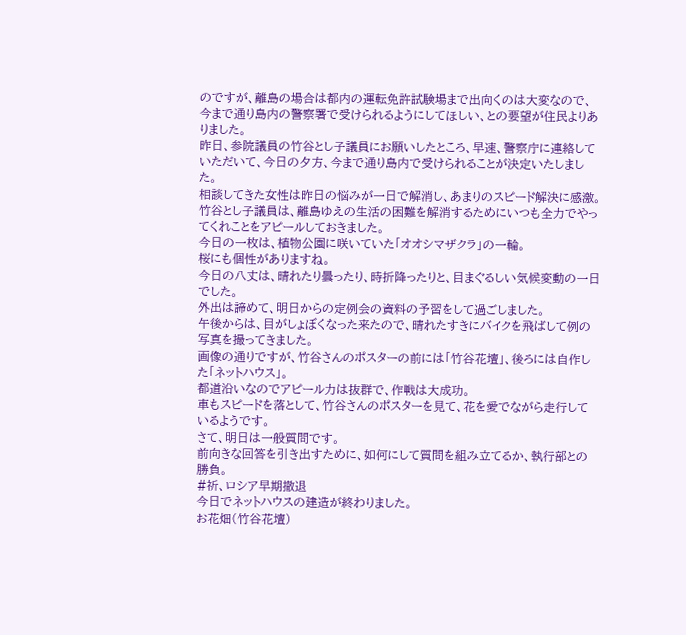のですが、離島の場合は都内の運転免許試験場まで出向くのは大変なので、今まで通り島内の警察署で受けられるようにしてほしい、との要望が住民よりありました。
昨日、参院議員の竹谷とし子議員にお願いしたところ、早速、警察庁に連絡していただいて、今日の夕方、今まで通り島内で受けられることが決定いたしました。
相談してきた女性は昨日の悩みが一日で解消し、あまりのスピード解決に感激。
竹谷とし子議員は、離島ゆえの生活の困難を解消するためにいつも全力でやってくれことをアピールしておきました。
今日の一枚は、植物公園に咲いていた「オオシマザクラ」の一輪。
桜にも個性がありますね。
今日の八丈は、晴れたり曇ったり、時折降ったりと、目まぐるしい気候変動の一日でした。
外出は諦めて、明日からの定例会の資料の予習をして過ごしました。
午後からは、目がしょぼくなった来たので、晴れたすきにバイクを飛ばして例の写真を撮ってきました。
画像の通りですが、竹谷さんのポスターの前には「竹谷花壇」、後ろには自作した「ネットハウス」。
都道沿いなのでアピール力は抜群で、作戦は大成功。
車もスピードを落として、竹谷さんのポスターを見て、花を愛でながら走行しているようです。
さて、明日は一般質問です。
前向きな回答を引き出すために、如何にして質問を組み立てるか、執行部との勝負。
#祈、ロシア早期撤退
今日でネットハウスの建造が終わりました。
お花畑(竹谷花壇)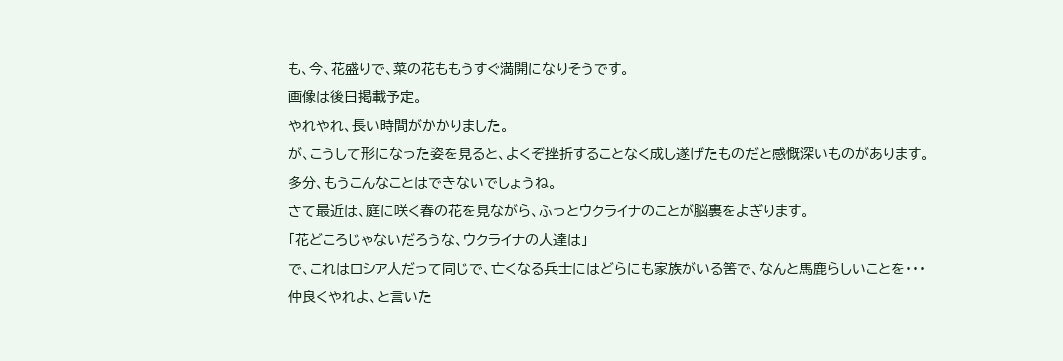も、今、花盛りで、菜の花ももうすぐ満開になりそうです。
画像は後日掲載予定。
やれやれ、長い時間がかかりました。
が、こうして形になった姿を見ると、よくぞ挫折することなく成し遂げたものだと感慨深いものがあります。
多分、もうこんなことはできないでしょうね。
さて最近は、庭に咲く春の花を見ながら、ふっとウクライナのことが脳裏をよぎります。
「花どころじゃないだろうな、ウクライナの人達は」
で、これはロシア人だって同じで、亡くなる兵士にはどらにも家族がいる筈で、なんと馬鹿らしいことを・・・
仲良くやれよ、と言いた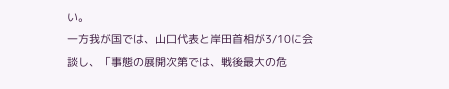い。
一方我が国では、山口代表と岸田首相が3/10に会談し、「事態の展開次第では、戦後最大の危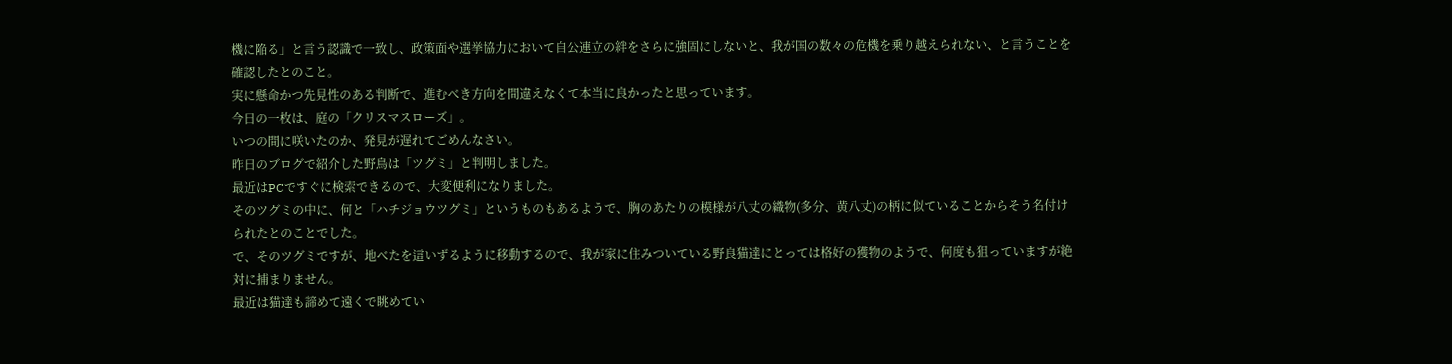機に陥る」と言う認識で一致し、政策面や選挙協力において自公連立の絆をさらに強固にしないと、我が国の数々の危機を乗り越えられない、と言うことを確認したとのこと。
実に懸命かつ先見性のある判断で、進むべき方向を間違えなくて本当に良かったと思っています。
今日の一枚は、庭の「クリスマスローズ」。
いつの間に咲いたのか、発見が遅れてごめんなさい。
昨日のブログで紹介した野鳥は「ツグミ」と判明しました。
最近はPCですぐに検索できるので、大変便利になりました。
そのツグミの中に、何と「ハチジョウツグミ」というものもあるようで、胸のあたりの模様が八丈の織物(多分、黄八丈)の柄に似ていることからそう名付けられたとのことでした。
で、そのツグミですが、地べたを這いずるように移動するので、我が家に住みついている野良猫達にとっては格好の獲物のようで、何度も狙っていますが絶対に捕まりません。
最近は猫達も諦めて遠くで眺めてい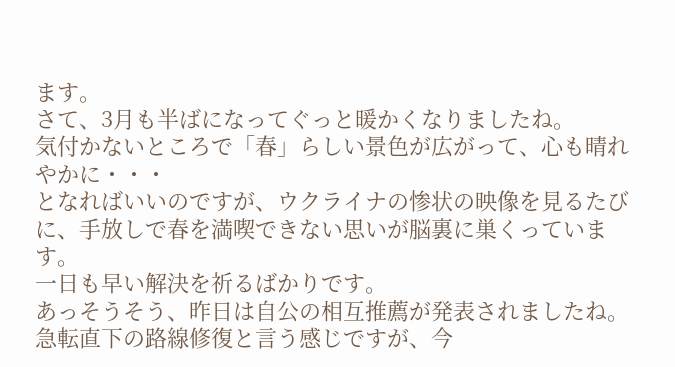ます。
さて、3月も半ばになってぐっと暖かくなりましたね。
気付かないところで「春」らしい景色が広がって、心も晴れやかに・・・
となればいいのですが、ウクライナの惨状の映像を見るたびに、手放しで春を満喫できない思いが脳裏に巣くっています。
一日も早い解決を祈るばかりです。
あっそうそう、昨日は自公の相互推薦が発表されましたね。
急転直下の路線修復と言う感じですが、今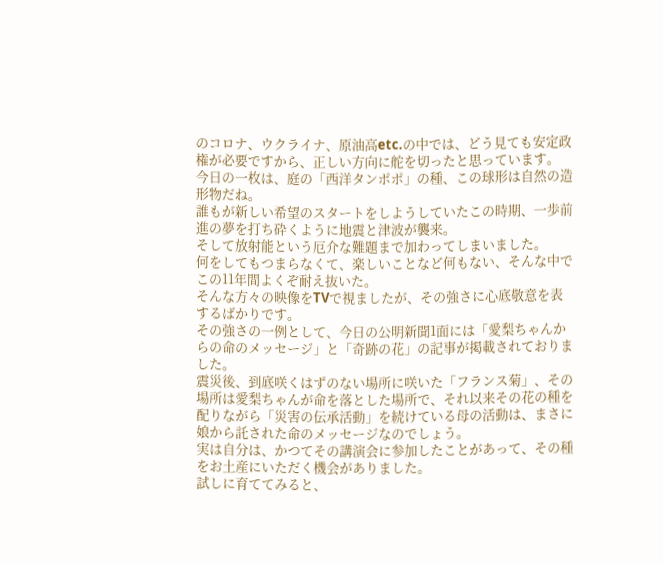のコロナ、ウクライナ、原油高etc.の中では、どう見ても安定政権が必要ですから、正しい方向に舵を切ったと思っています。
今日の一枚は、庭の「西洋タンポポ」の種、この球形は自然の造形物だね。
誰もが新しい希望のスタートをしようしていたこの時期、一歩前進の夢を打ち砕くように地震と津波が襲来。
そして放射能という厄介な難題まで加わってしまいました。
何をしてもつまらなくて、楽しいことなど何もない、そんな中でこの11年間よくぞ耐え抜いた。
そんな方々の映像をTVで視ましたが、その強さに心底敬意を表するばかりです。
その強さの一例として、今日の公明新聞1面には「愛梨ちゃんからの命のメッセージ」と「奇跡の花」の記事が掲載されておりました。
震災後、到底咲くはずのない場所に咲いた「フランス菊」、その場所は愛梨ちゃんが命を落とした場所で、それ以来その花の種を配りながら「災害の伝承活動」を続けている母の活動は、まさに娘から託された命のメッセージなのでしょう。
実は自分は、かつてその講演会に参加したことがあって、その種をお土産にいただく機会がありました。
試しに育ててみると、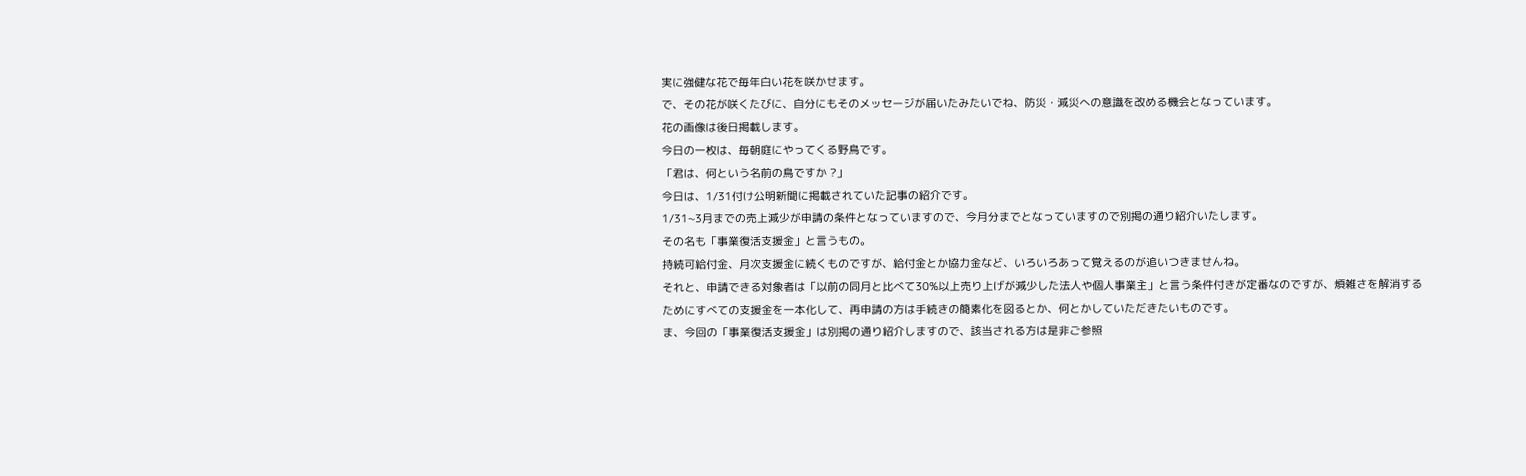実に強健な花で毎年白い花を咲かせます。
で、その花が咲くたびに、自分にもそのメッセージが届いたみたいでね、防災・減災への意識を改める機会となっています。
花の画像は後日掲載します。
今日の一枚は、毎朝庭にやってくる野鳥です。
「君は、何という名前の鳥ですか ?」
今日は、1/31付け公明新聞に掲載されていた記事の紹介です。
1/31~3月までの売上減少が申請の条件となっていますので、今月分までとなっていますので別掲の通り紹介いたします。
その名も「事業復活支援金」と言うもの。
持続可給付金、月次支援金に続くものですが、給付金とか協力金など、いろいろあって覚えるのが追いつきませんね。
それと、申請できる対象者は「以前の同月と比べて30%以上売り上げが減少した法人や個人事業主」と言う条件付きが定番なのですが、煩雑さを解消するためにすべての支援金を一本化して、再申請の方は手続きの簡素化を図るとか、何とかしていただきたいものです。
ま、今回の「事業復活支援金」は別掲の通り紹介しますので、該当される方は是非ご参照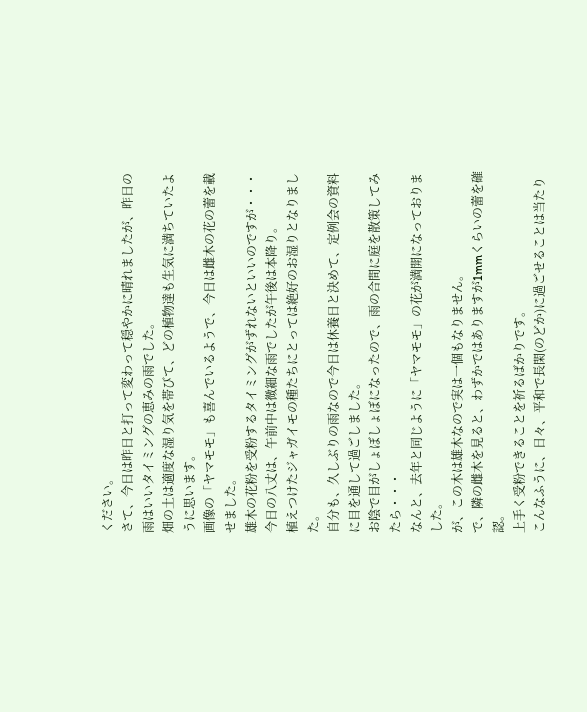ください。
さて、今日は昨日と打って変わって穏やかに晴れましたが、昨日の雨はいいタイミングの恵みの雨でした。
畑の土は適度な湿り気を帯びて、どの植物達も生気に満ちていたように思います。
画像の「ヤマモモ」も喜んでいるようで、今日は雌木の花の蕾を載せました。
雄木の花粉を受粉するタイミングがずれないといいのですが・・・
今日の八丈は、午前中は微細な雨でしたが午後は本降り。
植えつけたジャガイモの種たちにとっては絶好のお湿りとなりました。
自分も、久しぶりの雨なので今日は休養日と決めて、定例会の資料に目を通して過ごしました。
お陰で目がしょぼしょぼになったので、雨の合間に庭を散策してみたら・・・
なんと、去年と同じように「ヤマモモ」の花が満開になっておりました。
が、この木は雄木なので実は一個もなりません。
で、隣の雌木を見ると、わずかではありますが1mmくらいの蕾を確認。
上手く受粉できることを祈るばかりです。
こんなふうに、日々、平和で長閑(のどか)に過ごせることは当たり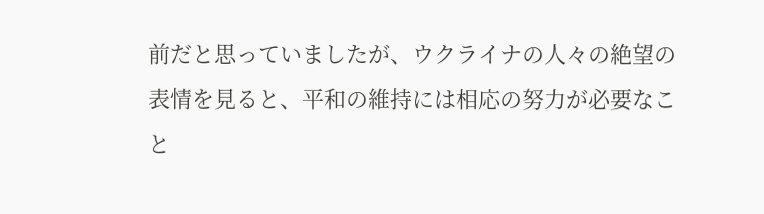前だと思っていましたが、ウクライナの人々の絶望の表情を見ると、平和の維持には相応の努力が必要なこと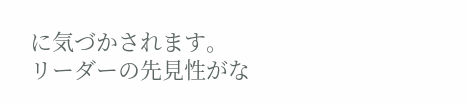に気づかされます。
リーダーの先見性がな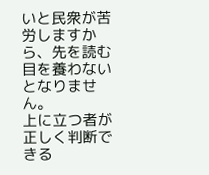いと民衆が苦労しますから、先を読む目を養わないとなりません。
上に立つ者が正しく判断できる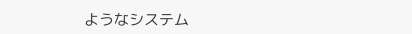ようなシステム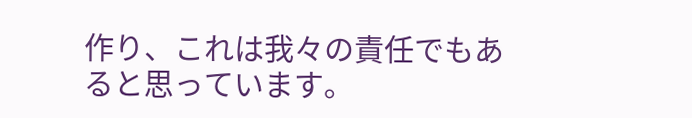作り、これは我々の責任でもあると思っています。